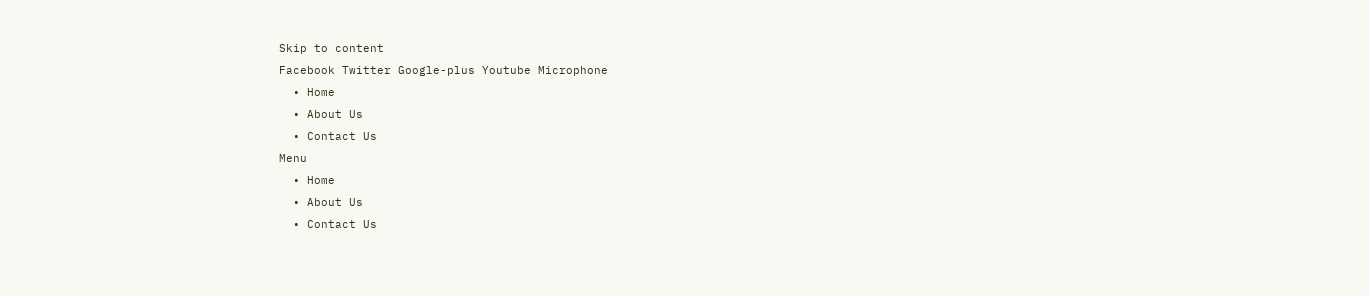Skip to content
Facebook Twitter Google-plus Youtube Microphone
  • Home
  • About Us
  • Contact Us
Menu
  • Home
  • About Us
  • Contact Us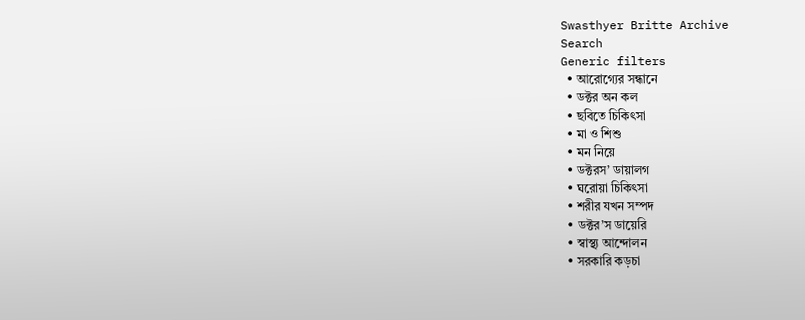Swasthyer Britte Archive
Search
Generic filters
  • আরোগ্যের সন্ধানে
  • ডক্টর অন কল
  • ছবিতে চিকিৎসা
  • মা ও শিশু
  • মন নিয়ে
  • ডক্টরস’ ডায়ালগ
  • ঘরোয়া চিকিৎসা
  • শরীর যখন সম্পদ
  • ডক্টর’স ডায়েরি
  • স্বাস্থ্য আন্দোলন
  • সরকারি কড়চা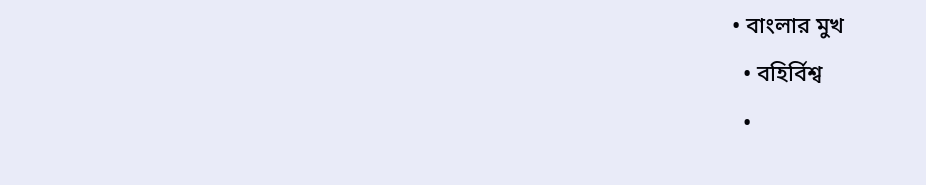• বাংলার মুখ
  • বহির্বিশ্ব
  •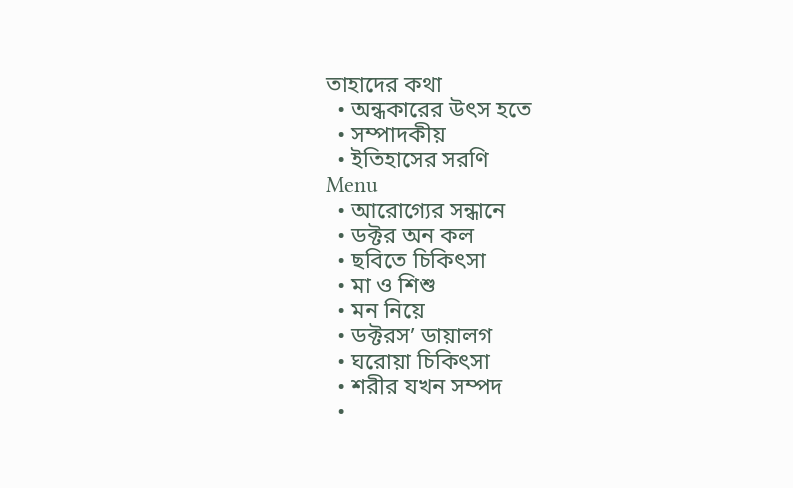তাহাদের কথা
  • অন্ধকারের উৎস হতে
  • সম্পাদকীয়
  • ইতিহাসের সরণি
Menu
  • আরোগ্যের সন্ধানে
  • ডক্টর অন কল
  • ছবিতে চিকিৎসা
  • মা ও শিশু
  • মন নিয়ে
  • ডক্টরস’ ডায়ালগ
  • ঘরোয়া চিকিৎসা
  • শরীর যখন সম্পদ
  •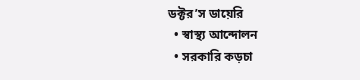ডক্টর’স ডায়েরি
  • স্বাস্থ্য আন্দোলন
  • সরকারি কড়চা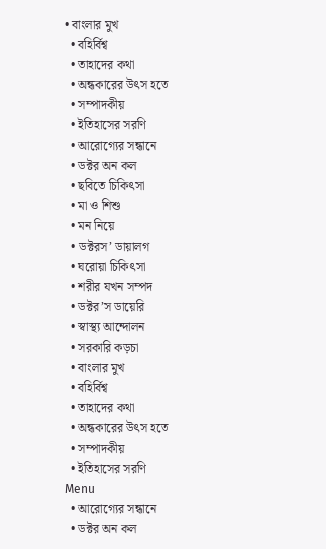• বাংলার মুখ
  • বহির্বিশ্ব
  • তাহাদের কথা
  • অন্ধকারের উৎস হতে
  • সম্পাদকীয়
  • ইতিহাসের সরণি
  • আরোগ্যের সন্ধানে
  • ডক্টর অন কল
  • ছবিতে চিকিৎসা
  • মা ও শিশু
  • মন নিয়ে
  • ডক্টরস’ ডায়ালগ
  • ঘরোয়া চিকিৎসা
  • শরীর যখন সম্পদ
  • ডক্টর’স ডায়েরি
  • স্বাস্থ্য আন্দোলন
  • সরকারি কড়চা
  • বাংলার মুখ
  • বহির্বিশ্ব
  • তাহাদের কথা
  • অন্ধকারের উৎস হতে
  • সম্পাদকীয়
  • ইতিহাসের সরণি
Menu
  • আরোগ্যের সন্ধানে
  • ডক্টর অন কল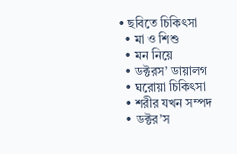• ছবিতে চিকিৎসা
  • মা ও শিশু
  • মন নিয়ে
  • ডক্টরস’ ডায়ালগ
  • ঘরোয়া চিকিৎসা
  • শরীর যখন সম্পদ
  • ডক্টর’স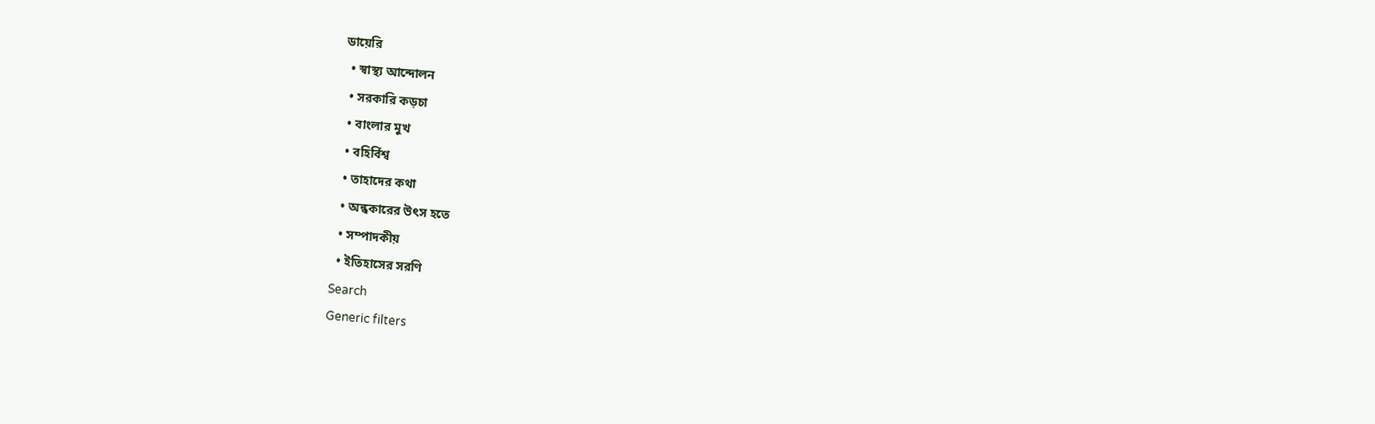ডায়েরি
  • স্বাস্থ্য আন্দোলন
  • সরকারি কড়চা
  • বাংলার মুখ
  • বহির্বিশ্ব
  • তাহাদের কথা
  • অন্ধকারের উৎস হতে
  • সম্পাদকীয়
  • ইতিহাসের সরণি
Search
Generic filters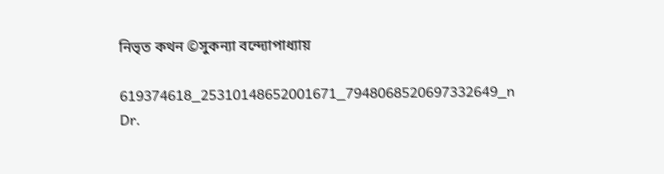নিভৃত কথন ©সুকন্যা বন্দ্যোপাধ্যায়

619374618_25310148652001671_7948068520697332649_n
Dr.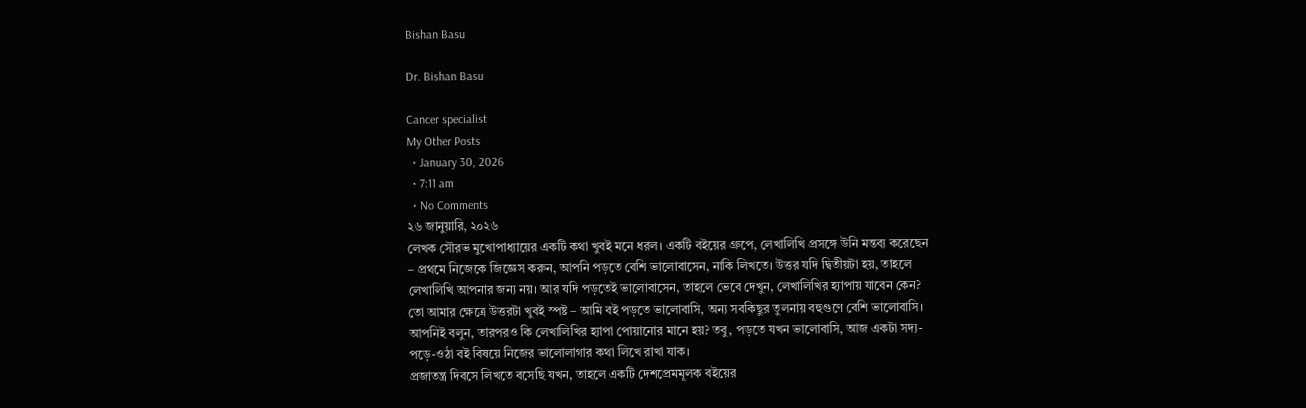Bishan Basu

Dr. Bishan Basu

Cancer specialist
My Other Posts
  • January 30, 2026
  • 7:11 am
  • No Comments
২৬ জানুয়ারি, ২০২৬
লেখক সৌরভ মুখোপাধ্যায়ের একটি কথা খুবই মনে ধরল। একটি বইয়ের গ্রুপে, লেখালিখি প্রসঙ্গে উনি মন্তব্য করেছেন – প্রথমে নিজেকে জিজ্ঞেস করুন, আপনি পড়তে বেশি ভালোবাসেন, নাকি লিখতে। উত্তর যদি দ্বিতীয়টা হয়, তাহলে লেখালিখি আপনার জন্য নয়। আর যদি পড়তেই ভালোবাসেন, তাহলে ভেবে দেখুন, লেখালিখির হ্যাপায় যাবেন কেন? তো আমার ক্ষেত্রে উত্তরটা খুবই স্পষ্ট – আমি বই পড়তে ভালোবাসি, অন্য সবকিছুর তুলনায় বহুগুণে বেশি ভালোবাসি। আপনিই বলুন, তারপরও কি লেখালিখির হ্যাপা পোয়ানোর মানে হয়? তবু, পড়তে যখন ভালোবাসি, আজ একটা সদ্য-পড়ে-ওঠা বই বিষয়ে নিজের ভালোলাগার কথা লিখে রাখা যাক।
প্রজাতন্ত্র দিবসে লিখতে বসেছি যখন, তাহলে একটি দেশপ্রেমমূলক বইয়ের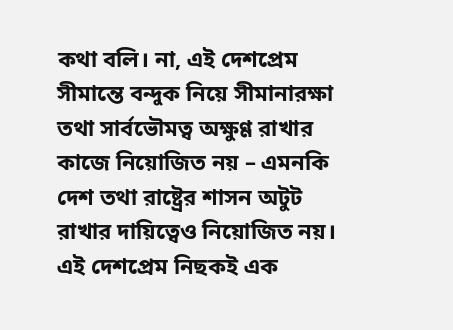কথা বলি। না, এই দেশপ্রেম সীমান্তে বন্দুক নিয়ে সীমানারক্ষা তথা সার্বভৌমত্ব অক্ষুণ্ণ রাখার কাজে নিয়োজিত নয় – এমনকি দেশ তথা রাষ্ট্রের শাসন অটুট রাখার দায়িত্বেও নিয়োজিত নয়। এই দেশপ্রেম নিছকই এক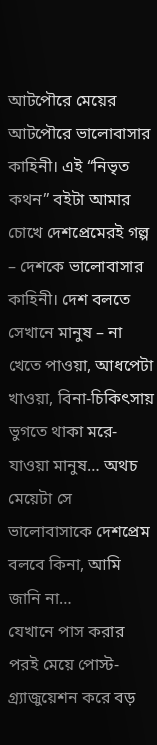আটপৌরে মেয়ের আটপৌরে ভালোবাসার কাহিনী। এই “নিভৃত কথন” বইটা আমার চোখে দেশপ্রেমেরই গল্প – দেশকে ভালোবাসার কাহিনী। দেশ বলতে সেখানে মানুষ – না খেতে পাওয়া, আধপেটা খাওয়া, বিনা-চিকিৎসায় ভুগতে থাকা মরে-যাওয়া মানুষ… অথচ মেয়েটা সে ভালোবাসাকে দেশপ্রেম বলবে কিনা, আমি জানি না…
যেখানে পাস করার পরই মেয়ে পোস্ট-গ্র‍্যাজুয়েশন করে বড়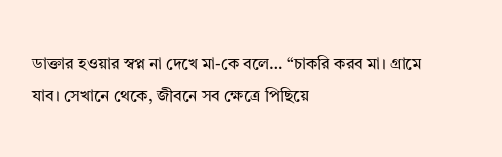ডাক্তার হওয়ার স্বপ্ন না দেখে মা-কে বলে… “চাকরি করব মা। গ্রামে যাব। সেখানে থেকে, জীবনে সব ক্ষেত্রে পিছিয়ে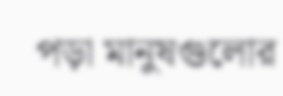পড়া মানুষগুলোর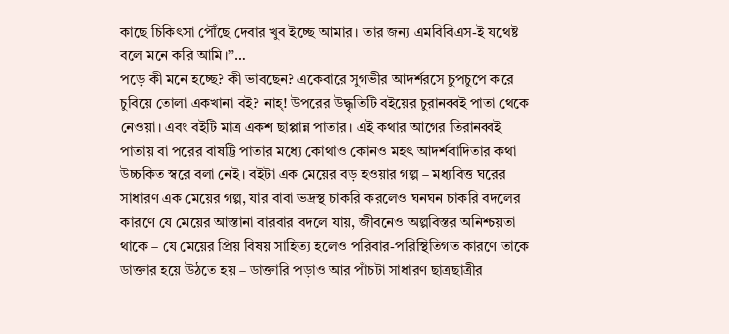কাছে চিকিৎসা পৌঁছে দেবার খুব ইচ্ছে আমার। তার জন্য এমবিবিএস-ই যথেষ্ট বলে মনে করি আমি।”…
পড়ে কী মনে হচ্ছে? কী ভাবছেন? একেবারে সুগভীর আদর্শরসে চুপচুপে করে চুবিয়ে তোলা একখানা বই? নাহ্‌! উপরের উদ্ধৃতিটি বইয়ের চুরানব্বই পাতা থেকে নেওয়া। এবং বইটি মাত্র একশ ছাপ্পান্ন পাতার। এই কথার আগের তিরানব্বই পাতায় বা পরের বাষট্টি পাতার মধ্যে কোথাও কোনও মহৎ আদর্শবাদিতার কথা উচ্চকিত স্বরে বলা নেই। বইটা এক মেয়ের বড় হওয়ার গল্প – মধ্যবিত্ত ঘরের সাধারণ এক মেয়ের গল্প, যার বাবা ভদ্রস্থ চাকরি করলেও ঘনঘন চাকরি বদলের কারণে যে মেয়ের আস্তানা বারবার বদলে যায়, জীবনেও অল্পবিস্তর অনিশ্চয়তা থাকে – যে মেয়ের প্রিয় বিষয় সাহিত্য হলেও পরিবার-পরিস্থিতিগত কারণে তাকে ডাক্তার হয়ে উঠতে হয় – ডাক্তারি পড়াও আর পাঁচটা সাধারণ ছাত্রছাত্রীর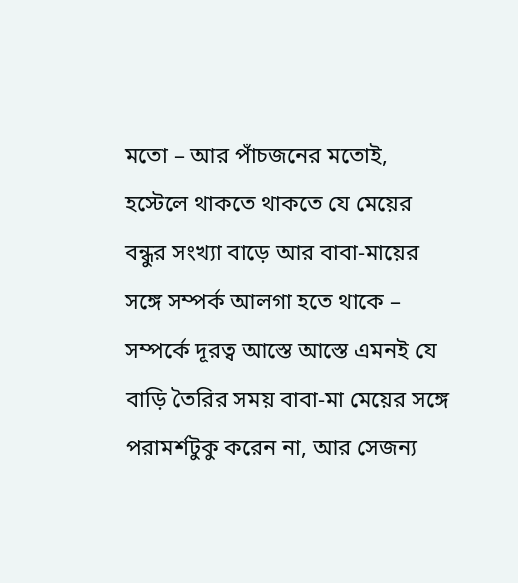মতো – আর পাঁচজনের মতোই, হস্টেলে থাকতে থাকতে যে মেয়ের বন্ধুর সংখ্যা বাড়ে আর বাবা-মায়ের সঙ্গে সম্পর্ক আলগা হতে থাকে – সম্পর্কে দূরত্ব আস্তে আস্তে এমনই যে বাড়ি তৈরির সময় বাবা-মা মেয়ের সঙ্গে পরামর্শটুকু করেন না, আর সেজন্য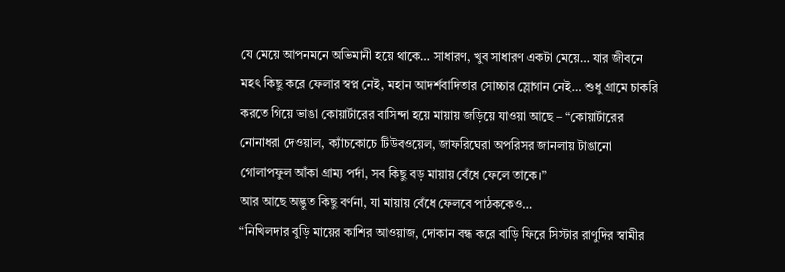যে মেয়ে আপনমনে অভিমানী হয়ে থাকে… সাধারণ, খুব সাধারণ একটা মেয়ে… যার জীবনে মহৎ কিছু করে ফেলার স্বপ্ন নেই, মহান আদর্শবাদিতার সোচ্চার স্লোগান নেই… শুধু গ্রামে চাকরি করতে গিয়ে ভাঙা কোয়ার্টারের বাসিন্দা হয়ে মায়ায় জড়িয়ে যাওয়া আছে – “কোয়ার্টারের নোনাধরা দেওয়াল, ক্যাঁচকোচে টিউবওয়েল, জাফরিঘেরা অপরিসর জানলায় টাঙানো গোলাপফুল আঁকা গ্রাম্য পর্দা, সব কিছু বড় মায়ায় বেঁধে ফেলে তাকে।”
আর আছে অদ্ভুত কিছু বর্ণনা, যা মায়ায় বেঁধে ফেলবে পাঠককেও…
“নিখিলদার বুড়ি মায়ের কাশির আওয়াজ, দোকান বন্ধ করে বাড়ি ফিরে সিস্টার রাণুদির স্বামীর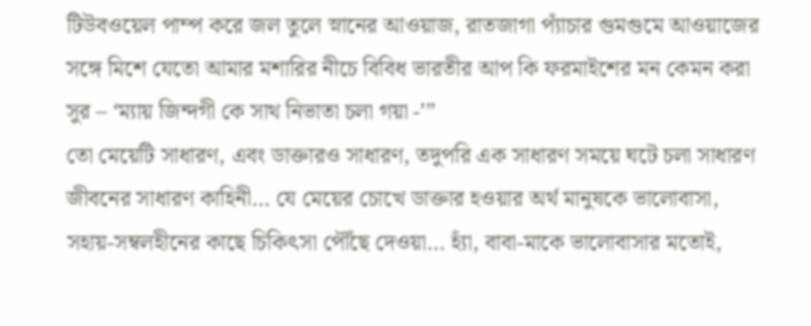টিউবওয়েল পাম্প করে জল তুলে স্নানের আওয়াজ, রাতজাগা প্যাঁচার গুমগুমে আওয়াজের সঙ্গে মিশে যেতো আমার মশারির নীচে বিবিধ ভারতীর আপ কি ফরমাইশের মন কেমন করা সুর – ‘ম্যায় জিন্দগী কে সাথ নিভাতা চলা গয়া -’”
তো মেয়েটি সাধারণ, এবং ডাক্তারও সাধারণ, তদুপরি এক সাধারণ সময়ে ঘটে চলা সাধারণ জীবনের সাধারণ কাহিনী… যে মেয়ের চোখে ডাক্তার হওয়ার অর্থ মানুষকে ভালোবাসা, সহায়-সম্বলহীনের কাছে চিকিৎসা পৌঁছে দেওয়া… হ্যাঁ, বাবা-মাকে ভালোবাসার মতোই,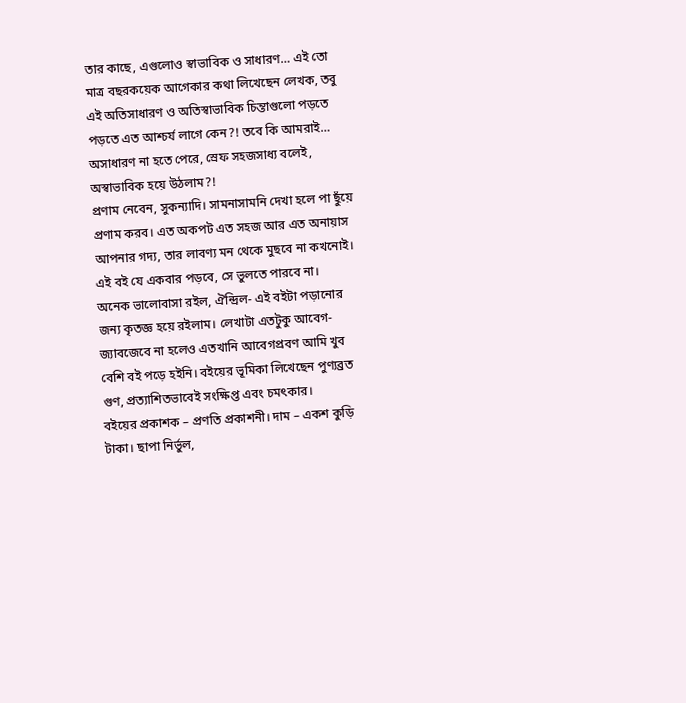তার কাছে, এগুলোও স্বাভাবিক ও সাধারণ… এই তো মাত্র বছরকয়েক আগেকার কথা লিখেছেন লেখক, তবু এই অতিসাধারণ ও অতিস্বাভাবিক চিন্তাগুলো পড়তে পড়তে এত আশ্চর্য লাগে কেন?! তবে কি আমরাই… অসাধারণ না হতে পেরে, স্রেফ সহজসাধ্য বলেই, অস্বাভাবিক হয়ে উঠলাম?!
প্রণাম নেবেন, সুকন্যাদি। সামনাসামনি দেখা হলে পা ছুঁয়ে প্রণাম করব। এত অকপট এত সহজ আর এত অনায়াস আপনার গদ্য, তার লাবণ্য মন থেকে মুছবে না কখনোই। এই বই যে একবার পড়বে, সে ভুলতে পারবে না।
অনেক ভালোবাসা রইল, ঐন্দ্রিল- এই বইটা পড়ানোর জন্য কৃতজ্ঞ হয়ে রইলাম। লেখাটা এতটুকু আবেগ-জ্যাবজেবে না হলেও এতখানি আবেগপ্রবণ আমি খুব বেশি বই পড়ে হইনি। বইয়ের ভূমিকা লিখেছেন পুণ্যব্রত গুণ, প্রত্যাশিতভাবেই সংক্ষিপ্ত এবং চমৎকার।
বইয়ের প্রকাশক – প্রণতি প্রকাশনী। দাম – একশ কুড়ি টাকা। ছাপা নির্ভুল,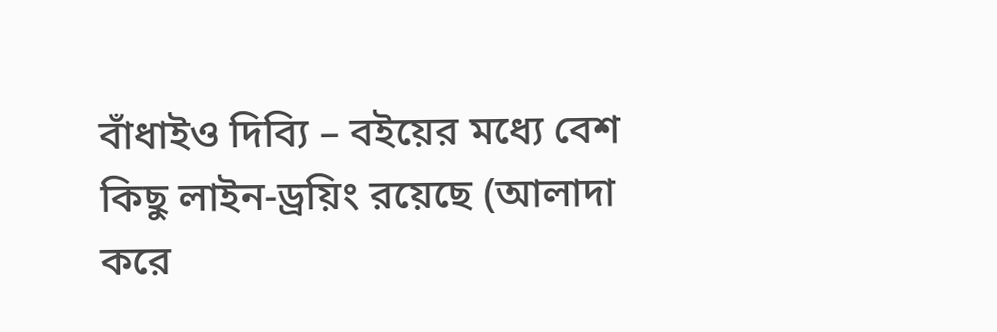বাঁধাইও দিব্যি – বইয়ের মধ্যে বেশ কিছু লাইন-ড্রয়িং রয়েছে (আলাদা করে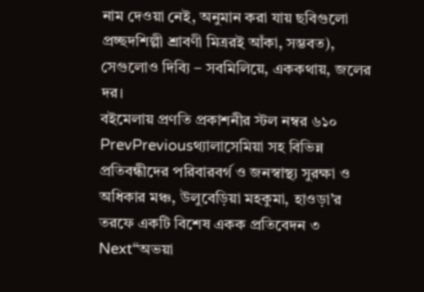নাম দেওয়া নেই, অনুমান করা যায় ছবিগুলো প্রচ্ছদশিল্পী শ্রাবণী মিত্ররই আঁকা, সম্ভবত), সেগুলোও দিব্যি – সবমিলিয়ে, এককথায়, জলের দর।
বইমেলায় প্রণতি প্রকাশনীর স্টল নম্বর ৬১০
PrevPreviousথ্যালাসেমিয়া সহ বিভিন্ন প্রতিবন্ধীদের পরিবারবর্গ ও জনস্বাস্থ্য সুরক্ষা ও অধিকার মঞ্চ, উলুবেড়িয়া মহকুমা, হাওড়া’র তরফে একটি বিশেষ একক প্রতিবেদন ৩
Next“অভয়া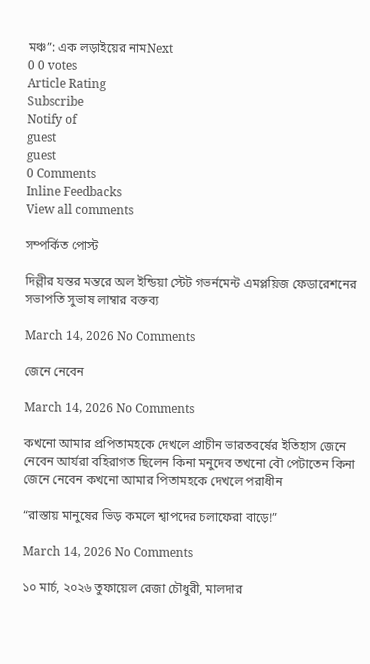মঞ্চ”: এক লড়াইয়ের নামNext
0 0 votes
Article Rating
Subscribe
Notify of
guest
guest
0 Comments
Inline Feedbacks
View all comments

সম্পর্কিত পোস্ট

দিল্লীর যন্তর মন্তরে অল ইন্ডিয়া স্টেট গভর্নমেন্ট এমপ্লয়িজ ফেডারেশনের সভাপতি সুভাষ লাম্বার বক্তব্য

March 14, 2026 No Comments

জেনে নেবেন

March 14, 2026 No Comments

কখনো আমার প্রপিতামহকে দেখলে প্রাচীন ভারতবর্ষের ইতিহাস জেনে নেবেন আর্যরা বহিরাগত ছিলেন কিনা মনুদেব তখনো বৌ পেটাতেন কিনা জেনে নেবেন কখনো আমার পিতামহকে দেখলে পরাধীন

“রাস্তায় মানুষের ভিড় কমলে শ্বাপদের চলাফেরা বাড়ে!”

March 14, 2026 No Comments

১০ মার্চ, ২০২৬ তুফায়েল রেজা চৌধুরী, মালদার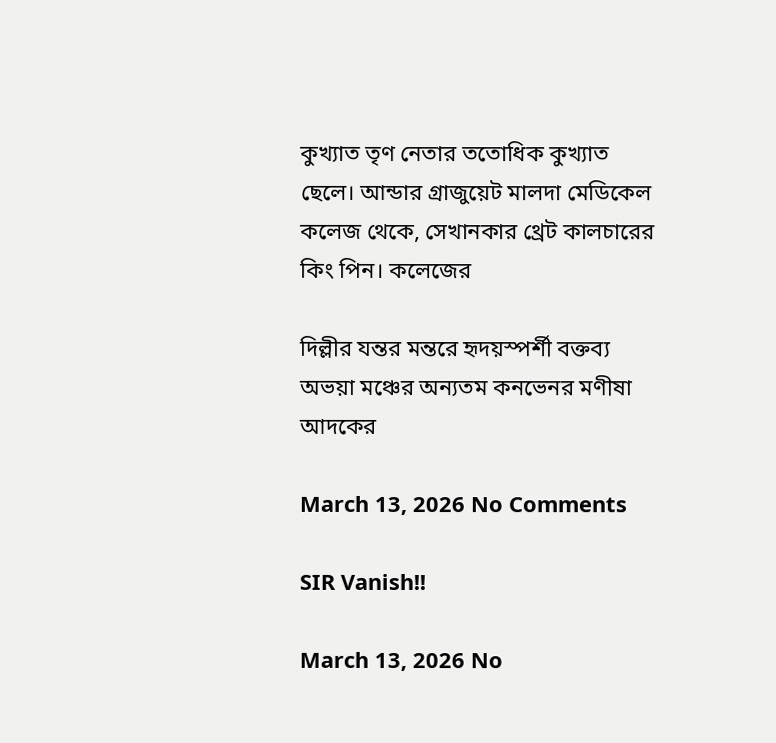কুখ্যাত তৃণ নেতার ততোধিক কুখ্যাত ছেলে। আন্ডার গ্রাজুয়েট মালদা মেডিকেল কলেজ থেকে, সেখানকার থ্রেট কালচারের কিং পিন। কলেজের

দিল্লীর যন্তর মন্তরে হৃদয়স্পর্শী বক্তব্য অভয়া মঞ্চের অন্যতম কনভেনর মণীষা আদকের

March 13, 2026 No Comments

SIR Vanish!!

March 13, 2026 No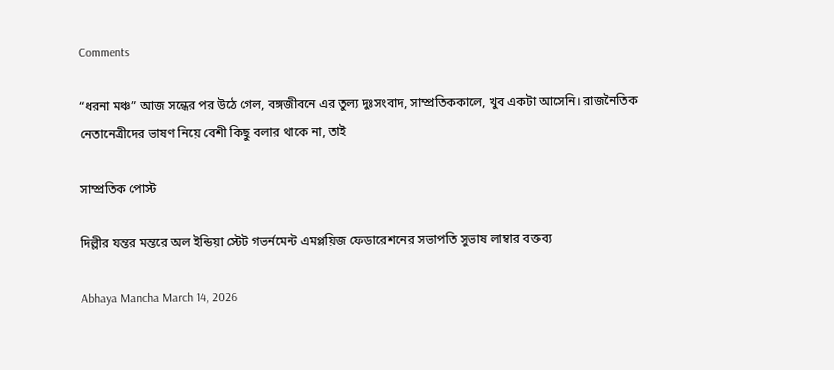Comments

“ধরনা মঞ্চ” আজ সন্ধের পর উঠে গেল, বঙ্গজীবনে এর তুল্য দুঃসংবাদ, সাম্প্রতিককালে, খুব একটা আসেনি। রাজনৈতিক নেতানেত্রীদের ভাষণ নিয়ে বেশী কিছু বলার থাকে না, তাই

সাম্প্রতিক পোস্ট

দিল্লীর যন্তর মন্তরে অল ইন্ডিয়া স্টেট গভর্নমেন্ট এমপ্লয়িজ ফেডারেশনের সভাপতি সুভাষ লাম্বার বক্তব্য

Abhaya Mancha March 14, 2026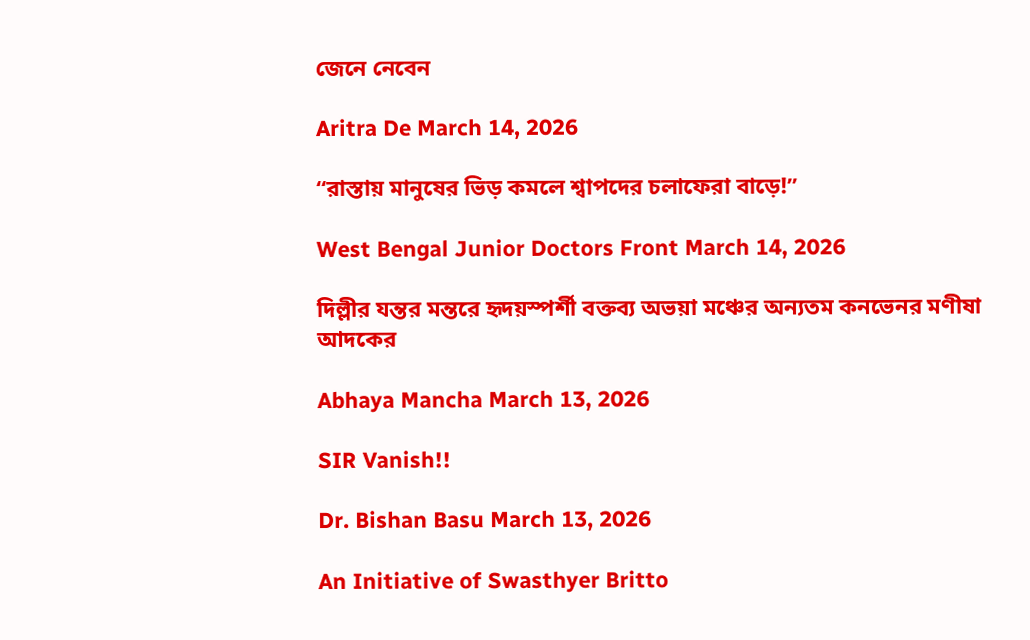জেনে নেবেন

Aritra De March 14, 2026

“রাস্তায় মানুষের ভিড় কমলে শ্বাপদের চলাফেরা বাড়ে!”

West Bengal Junior Doctors Front March 14, 2026

দিল্লীর যন্তর মন্তরে হৃদয়স্পর্শী বক্তব্য অভয়া মঞ্চের অন্যতম কনভেনর মণীষা আদকের

Abhaya Mancha March 13, 2026

SIR Vanish!!

Dr. Bishan Basu March 13, 2026

An Initiative of Swasthyer Britto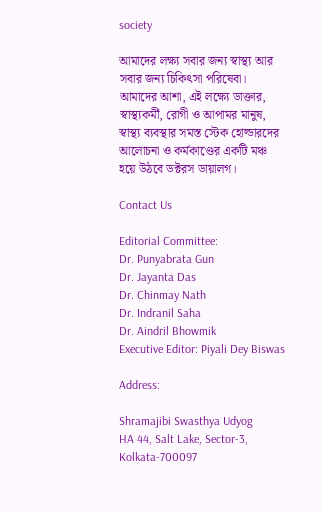society

আমাদের লক্ষ্য সবার জন্য স্বাস্থ্য আর সবার জন্য চিকিৎসা পরিষেবা। আমাদের আশা, এই লক্ষ্যে ডাক্তার, স্বাস্থ্যকর্মী, রোগী ও আপামর মানুষ, স্বাস্থ্য ব্যবস্থার সমস্ত স্টেক হোল্ডারদের আলোচনা ও কর্মকাণ্ডের একটি মঞ্চ হয়ে উঠবে ডক্টরস ডায়ালগ।

Contact Us

Editorial Committee:
Dr. Punyabrata Gun
Dr. Jayanta Das
Dr. Chinmay Nath
Dr. Indranil Saha
Dr. Aindril Bhowmik
Executive Editor: Piyali Dey Biswas

Address:

Shramajibi Swasthya Udyog
HA 44, Salt Lake, Sector-3, Kolkata-700097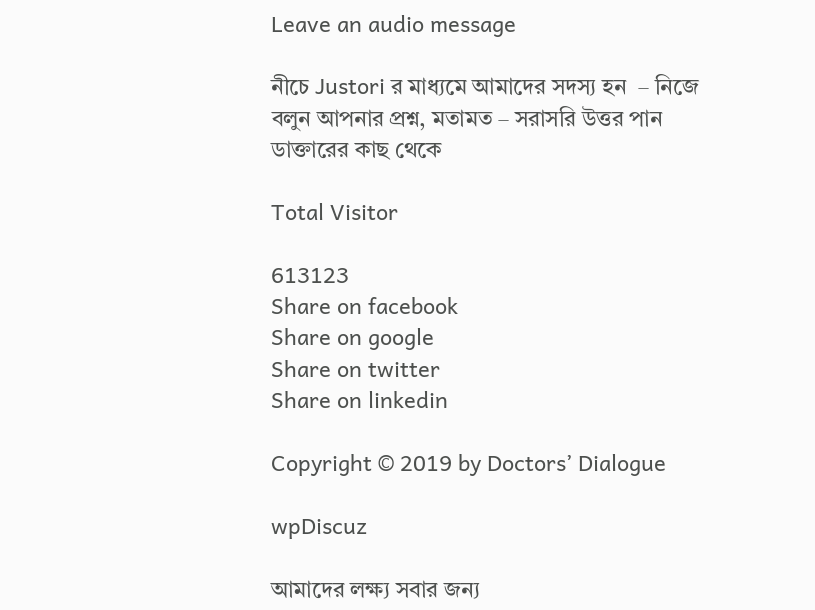Leave an audio message

নীচে Justori র মাধ্যমে আমাদের সদস্য হন  – নিজে বলুন আপনার প্রশ্ন, মতামত – সরাসরি উত্তর পান ডাক্তারের কাছ থেকে

Total Visitor

613123
Share on facebook
Share on google
Share on twitter
Share on linkedin

Copyright © 2019 by Doctors’ Dialogue

wpDiscuz

আমাদের লক্ষ্য সবার জন্য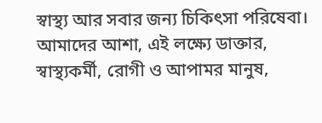স্বাস্থ্য আর সবার জন্য চিকিৎসা পরিষেবা। আমাদের আশা, এই লক্ষ্যে ডাক্তার, স্বাস্থ্যকর্মী, রোগী ও আপামর মানুষ,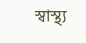স্বাস্থ্য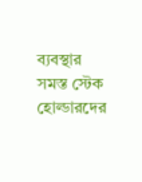ব্যবস্থার সমস্ত স্টেক হোল্ডারদের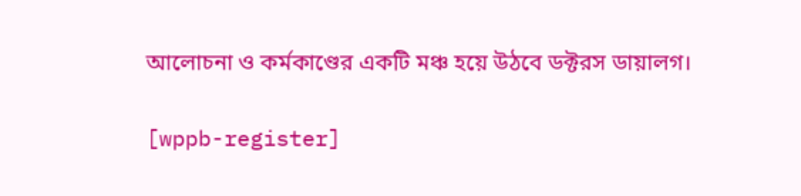আলোচনা ও কর্মকাণ্ডের একটি মঞ্চ হয়ে উঠবে ডক্টরস ডায়ালগ।

[wppb-register]